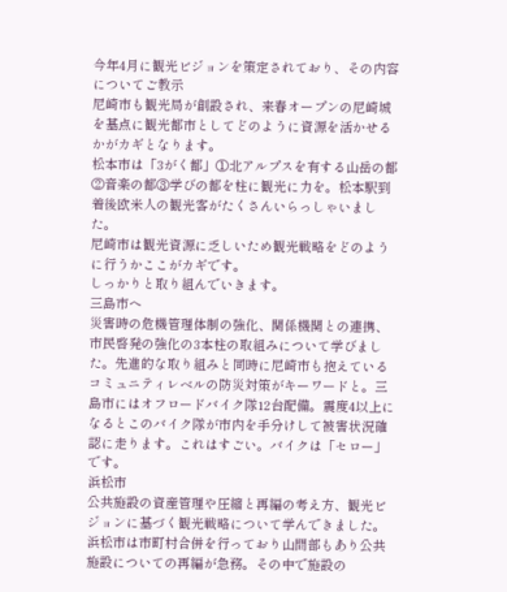今年4月に観光ビジョンを策定されており、その内容についてご教示
尼崎市も観光局が創設され、来春オープンの尼崎城を基点に観光都市としてどのように資源を活かせるかがカギとなります。
松本市は「3がく都」①北アルプスを有する山岳の都②音楽の都③学びの都を柱に観光に力を。松本駅到着後欧米人の観光客がたくさんいらっしゃいました。
尼崎市は観光資源に乏しいため観光戦略をどのように行うかここがカギです。
しっかりと取り組んでいきます。
三島市へ
災害時の危機管理体制の強化、関係機関との連携、市民啓発の強化の3本柱の取組みについて学びました。先進的な取り組みと同時に尼崎市も抱えているコミュニティレベルの防災対策がキーワードと。三島市にはオフロードバイク隊12台配備。震度4以上になるとこのバイク隊が市内を手分けして被害状況確認に走ります。これはすごい。バイクは「セロー」です。
浜松市
公共施設の資産管理や圧縮と再編の考え方、観光ビジョンに基づく観光戦略について学んできました。
浜松市は市町村合併を行っており山間部もあり公共施設についての再編が急務。その中で施設の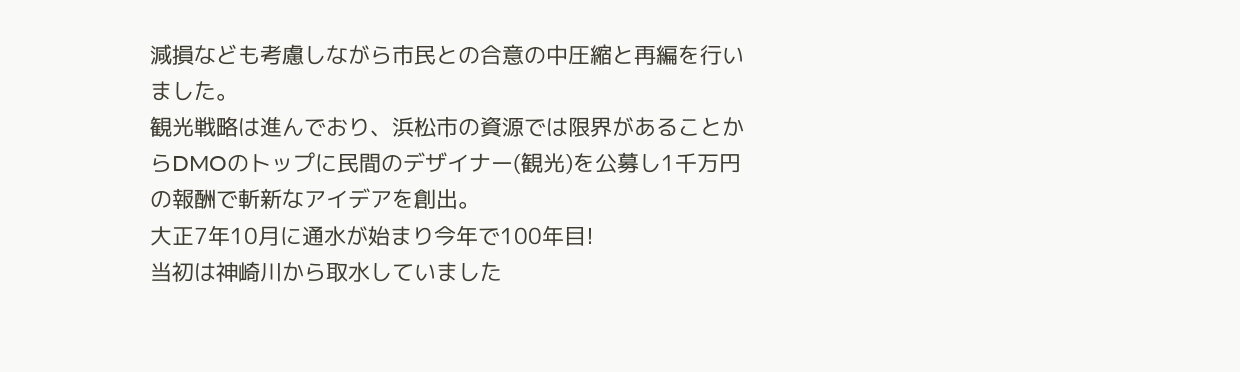減損なども考慮しながら市民との合意の中圧縮と再編を行いました。
観光戦略は進んでおり、浜松市の資源では限界があることからDMOのトップに民間のデザイナー(観光)を公募し1千万円の報酬で斬新なアイデアを創出。
大正7年10月に通水が始まり今年で100年目!
当初は神崎川から取水していました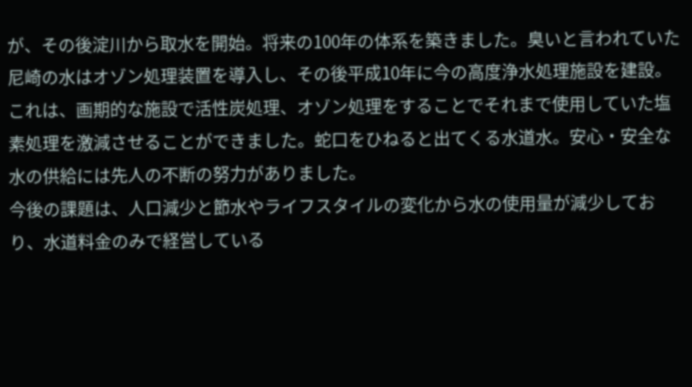が、その後淀川から取水を開始。将来の100年の体系を築きました。臭いと言われていた尼崎の水はオゾン処理装置を導入し、その後平成10年に今の高度浄水処理施設を建設。これは、画期的な施設で活性炭処理、オゾン処理をすることでそれまで使用していた塩素処理を激減させることができました。蛇口をひねると出てくる水道水。安心・安全な水の供給には先人の不断の努力がありました。
今後の課題は、人口減少と節水やライフスタイルの変化から水の使用量が減少しており、水道料金のみで経営している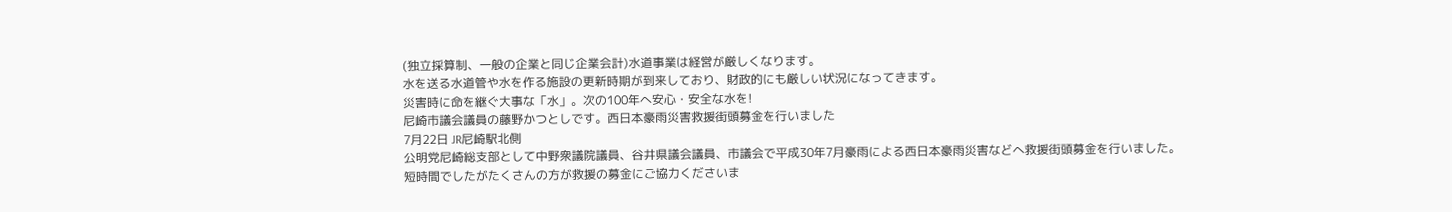(独立採算制、一般の企業と同じ企業会計)水道事業は経営が厳しくなります。
水を送る水道管や水を作る施設の更新時期が到来しており、財政的にも厳しい状況になってきます。
災害時に命を継ぐ大事な「水」。次の100年へ安心・安全な水を!
尼崎市議会議員の藤野かつとしです。西日本豪雨災害救援街頭募金を行いました
7月22日 JR尼崎駅北側
公明党尼崎総支部として中野衆議院議員、谷井県議会議員、市議会で平成30年7月豪雨による西日本豪雨災害などへ救援街頭募金を行いました。
短時間でしたがたくさんの方が救援の募金にご協力くださいま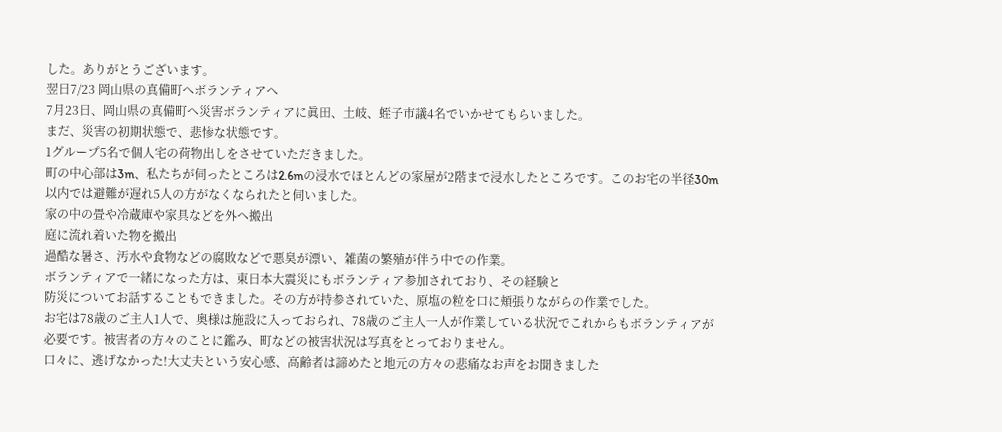した。ありがとうございます。
翌日7/23 岡山県の真備町へボランティアへ
7月23日、岡山県の真備町へ災害ボランティアに眞田、土岐、蛭子市議4名でいかせてもらいました。
まだ、災害の初期状態で、悲惨な状態です。
1グループ5名で個人宅の荷物出しをさせていただきました。
町の中心部は3m、私たちが伺ったところは2.6mの浸水でほとんどの家屋が2階まで浸水したところです。このお宅の半径30m以内では避難が遅れ5人の方がなくなられたと伺いました。
家の中の畳や冷蔵庫や家具などを外へ搬出
庭に流れ着いた物を搬出
過酷な暑さ、汚水や食物などの腐敗などで悪臭が漂い、雑菌の繁殖が伴う中での作業。
ボランティアで一緒になった方は、東日本大震災にもボランティア参加されており、その経験と
防災についてお話することもできました。その方が持参されていた、原塩の粒を口に頬張りながらの作業でした。
お宅は78歳のご主人1人で、奥様は施設に入っておられ、78歳のご主人一人が作業している状況でこれからもボランティアが必要です。被害者の方々のことに鑑み、町などの被害状況は写真をとっておりません。
口々に、逃げなかった!大丈夫という安心感、高齢者は諦めたと地元の方々の悲痛なお声をお聞きました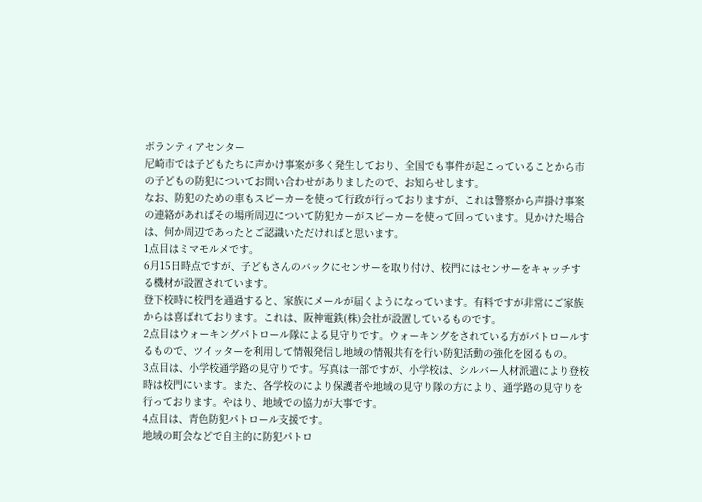ボランティアセンター
尼崎市では子どもたちに声かけ事案が多く発生しており、全国でも事件が起こっていることから市の子どもの防犯についてお問い合わせがありましたので、お知らせします。
なお、防犯のための車もスピーカーを使って行政が行っておりますが、これは警察から声掛け事案の連絡があればその場所周辺について防犯カーがスピーカーを使って回っています。見かけた場合は、何か周辺であったとご認識いただければと思います。
1点目はミマモルメです。
6月15日時点ですが、子どもさんのバックにセンサーを取り付け、校門にはセンサーをキャッチする機材が設置されています。
登下校時に校門を通過すると、家族にメールが届くようになっています。有料ですが非常にご家族からは喜ばれております。これは、阪神電鉄(株)会社が設置しているものです。
2点目はウォーキングパトロール隊による見守りです。ウォーキングをされている方がパトロールするもので、ツイッターを利用して情報発信し地域の情報共有を行い防犯活動の強化を図るもの。
3点目は、小学校通学路の見守りです。写真は一部ですが、小学校は、シルバー人材派遣により登校時は校門にいます。また、各学校のにより保護者や地域の見守り隊の方により、通学路の見守りを行っております。やはり、地域での協力が大事です。
4点目は、青色防犯パトロール支援です。
地域の町会などで自主的に防犯パトロ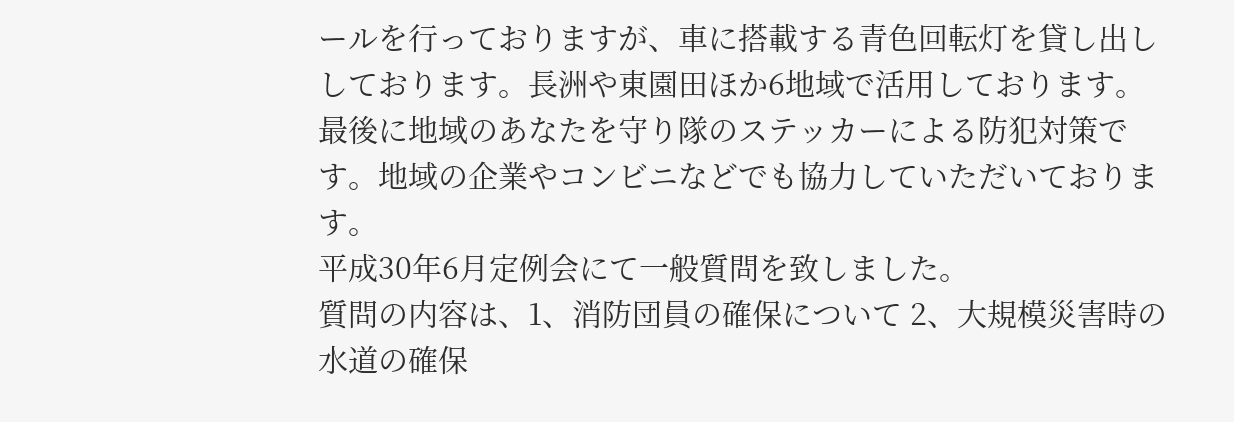ールを行っておりますが、車に搭載する青色回転灯を貸し出ししております。長洲や東園田ほか6地域で活用しております。
最後に地域のあなたを守り隊のステッカーによる防犯対策です。地域の企業やコンビニなどでも協力していただいております。
平成30年6月定例会にて一般質問を致しました。
質問の内容は、1、消防団員の確保について 2、大規模災害時の水道の確保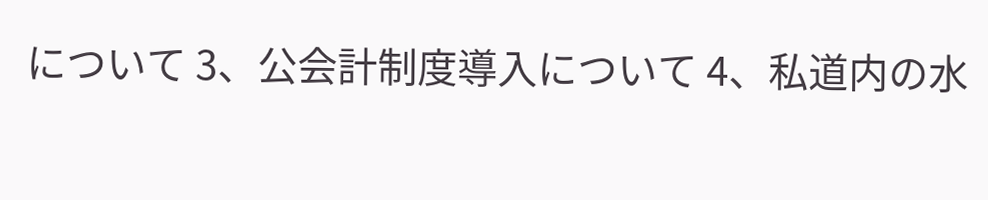について 3、公会計制度導入について 4、私道内の水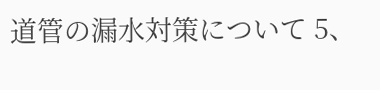道管の漏水対策について 5、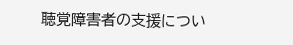聴覚障害者の支援につい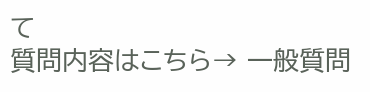て
質問内容はこちら→ 一般質問